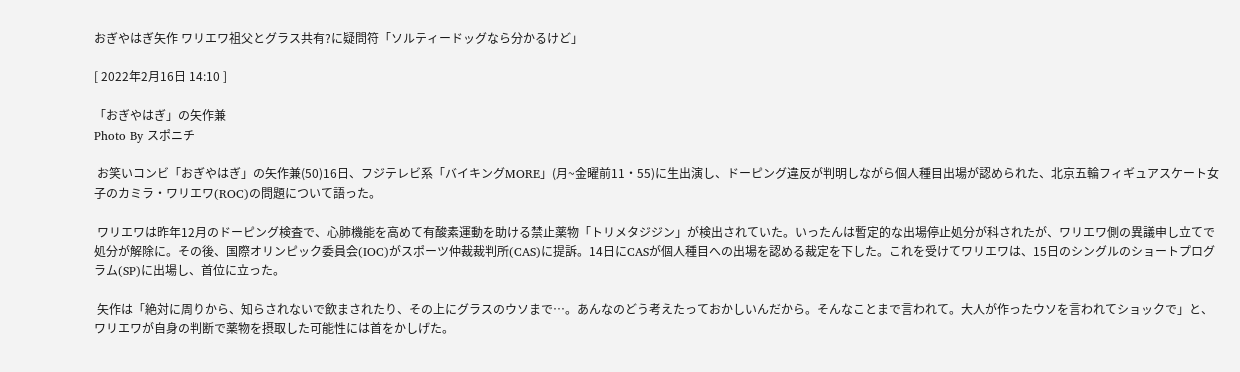おぎやはぎ矢作 ワリエワ祖父とグラス共有?に疑問符「ソルティードッグなら分かるけど」

[ 2022年2月16日 14:10 ]

「おぎやはぎ」の矢作兼
Photo By スポニチ

 お笑いコンビ「おぎやはぎ」の矢作兼(50)16日、フジテレビ系「バイキングMORE」(月~金曜前11・55)に生出演し、ドーピング違反が判明しながら個人種目出場が認められた、北京五輪フィギュアスケート女子のカミラ・ワリエワ(ROC)の問題について語った。

 ワリエワは昨年12月のドーピング検査で、心肺機能を高めて有酸素運動を助ける禁止薬物「トリメタジジン」が検出されていた。いったんは暫定的な出場停止処分が科されたが、ワリエワ側の異議申し立てで処分が解除に。その後、国際オリンピック委員会(IOC)がスポーツ仲裁裁判所(CAS)に提訴。14日にCASが個人種目への出場を認める裁定を下した。これを受けてワリエワは、15日のシングルのショートプログラム(SP)に出場し、首位に立った。

 矢作は「絶対に周りから、知らされないで飲まされたり、その上にグラスのウソまで…。あんなのどう考えたっておかしいんだから。そんなことまで言われて。大人が作ったウソを言われてショックで」と、ワリエワが自身の判断で薬物を摂取した可能性には首をかしげた。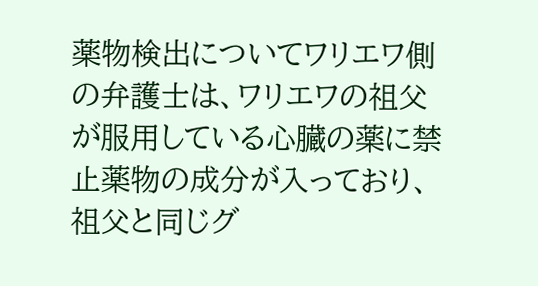薬物検出についてワリエワ側の弁護士は、ワリエワの祖父が服用している心臓の薬に禁止薬物の成分が入っており、祖父と同じグ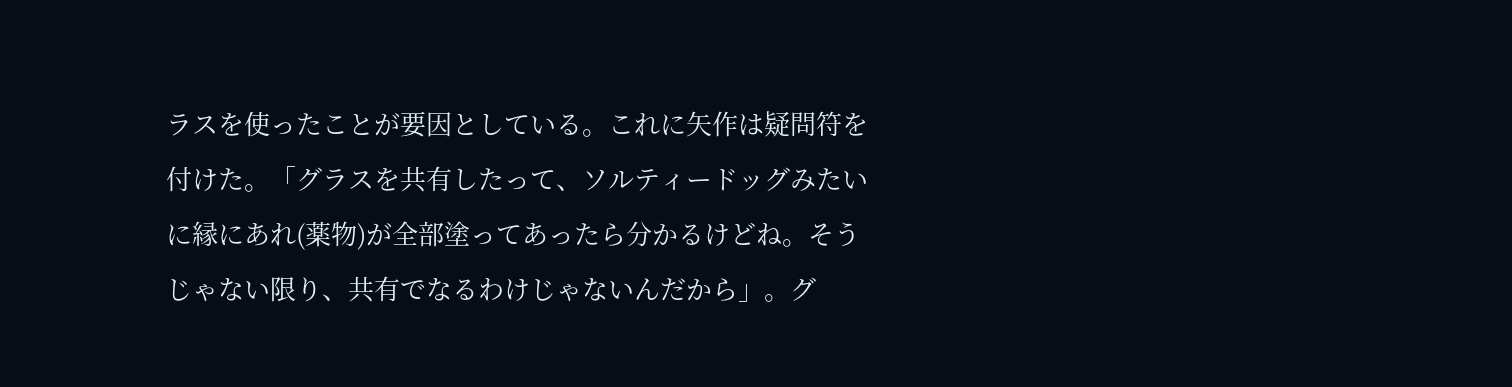ラスを使ったことが要因としている。これに矢作は疑問符を付けた。「グラスを共有したって、ソルティードッグみたいに縁にあれ(薬物)が全部塗ってあったら分かるけどね。そうじゃない限り、共有でなるわけじゃないんだから」。グ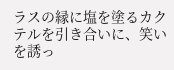ラスの縁に塩を塗るカクテルを引き合いに、笑いを誘っ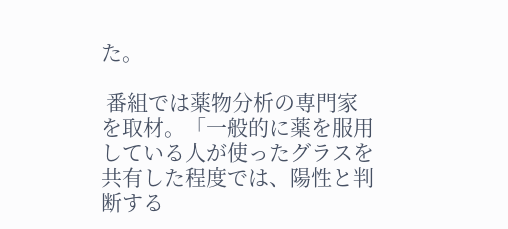た。

 番組では薬物分析の専門家を取材。「一般的に薬を服用している人が使ったグラスを共有した程度では、陽性と判断する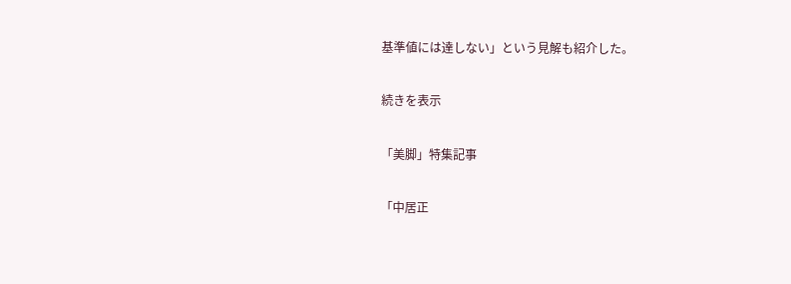基準値には達しない」という見解も紹介した。

続きを表示

「美脚」特集記事

「中居正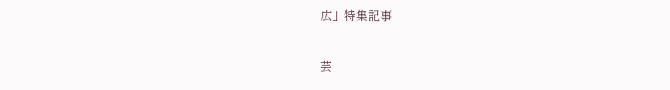広」特集記事

芸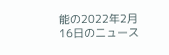能の2022年2月16日のニュース